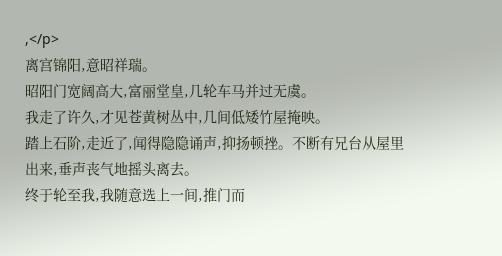,</p>
离宫锦阳,意昭祥瑞。
昭阳门宽阔高大,富丽堂皇,几轮车马并过无虞。
我走了许久,才见苍黄树丛中,几间低矮竹屋掩映。
踏上石阶,走近了,闻得隐隐诵声,抑扬顿挫。不断有兄台从屋里出来,垂声丧气地摇头离去。
终于轮至我,我随意选上一间,推门而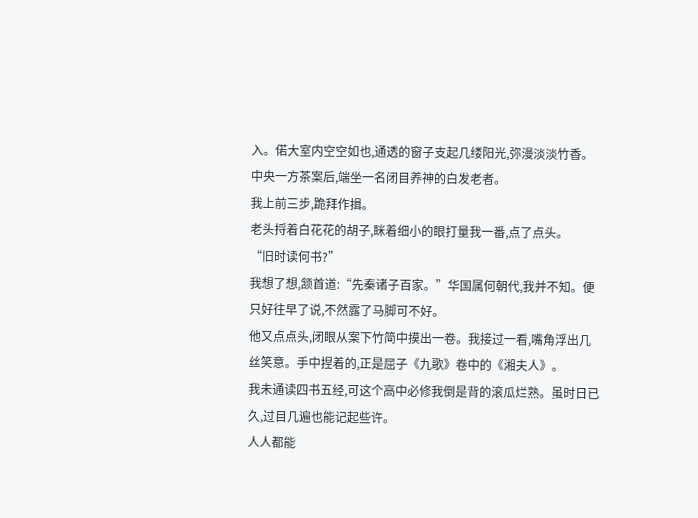入。偌大室内空空如也,通透的窗子支起几缕阳光,弥漫淡淡竹香。中央一方茶案后,端坐一名闭目养神的白发老者。
我上前三步,跪拜作揖。
老头捋着白花花的胡子,眯着细小的眼打量我一番,点了点头。
“旧时读何书?”
我想了想,颔首道:“先秦诸子百家。”华国属何朝代,我并不知。便只好往早了说,不然露了马脚可不好。
他又点点头,闭眼从案下竹简中摸出一卷。我接过一看,嘴角浮出几丝笑意。手中捏着的,正是屈子《九歌》卷中的《湘夫人》。
我未通读四书五经,可这个高中必修我倒是背的滚瓜烂熟。虽时日已久,过目几遍也能记起些许。
人人都能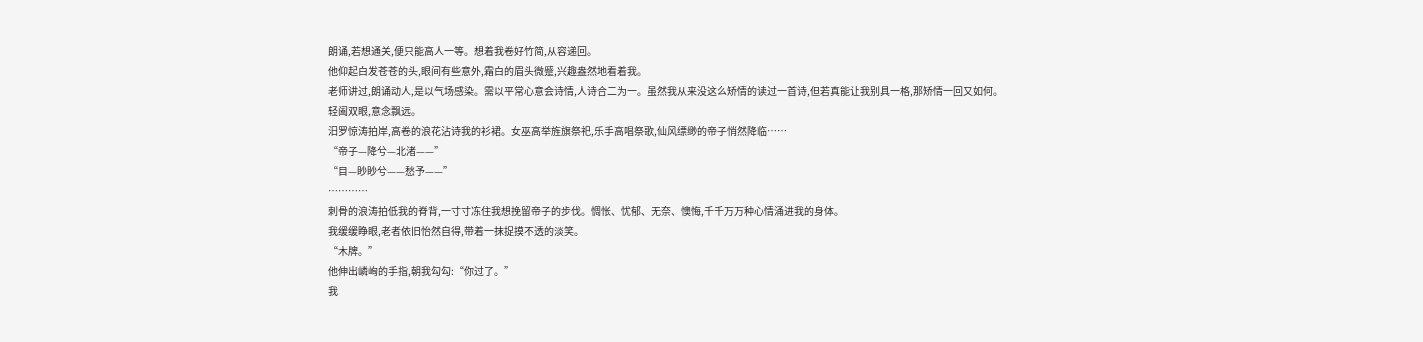朗诵,若想通关,便只能高人一等。想着我卷好竹简,从容递回。
他仰起白发苍苍的头,眼间有些意外,霜白的眉头微蹙,兴趣盎然地看着我。
老师讲过,朗诵动人,是以气场感染。需以平常心意会诗情,人诗合二为一。虽然我从来没这么矫情的读过一首诗,但若真能让我别具一格,那矫情一回又如何。
轻阖双眼,意念飘远。
汨罗惊涛拍岸,高卷的浪花沾诗我的衫裙。女巫高举旌旗祭祀,乐手高唱祭歌,仙风缥缈的帝子悄然降临……
“帝子—降兮—北渚——”
“目—眇眇兮——愁予——”
…………
刺骨的浪涛拍低我的脊背,一寸寸冻住我想挽留帝子的步伐。惆怅、忧郁、无奈、懊悔,千千万万种心情涌进我的身体。
我缓缓睁眼,老者依旧怡然自得,带着一抹捉摸不透的淡笑。
“木牌。”
他伸出嶙峋的手指,朝我勾勾:“你过了。”
我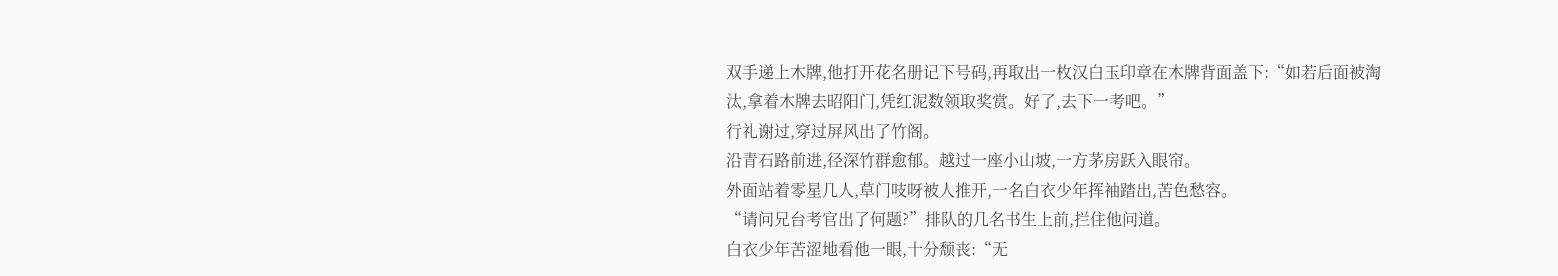双手递上木牌,他打开花名册记下号码,再取出一枚汉白玉印章在木牌背面盖下:“如若后面被淘汰,拿着木牌去昭阳门,凭红泥数领取奖赏。好了,去下一考吧。”
行礼谢过,穿过屏风出了竹阁。
沿青石路前进,径深竹群愈郁。越过一座小山坡,一方茅房跃入眼帘。
外面站着零星几人,草门吱呀被人推开,一名白衣少年挥袖踏出,苦色愁容。
“请问兄台考官出了何题?”排队的几名书生上前,拦住他问道。
白衣少年苦涩地看他一眼,十分颓丧:“无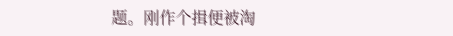题。刚作个揖便被淘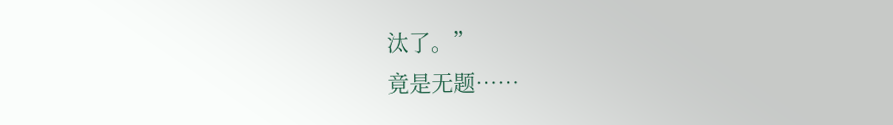汰了。”
竟是无题……